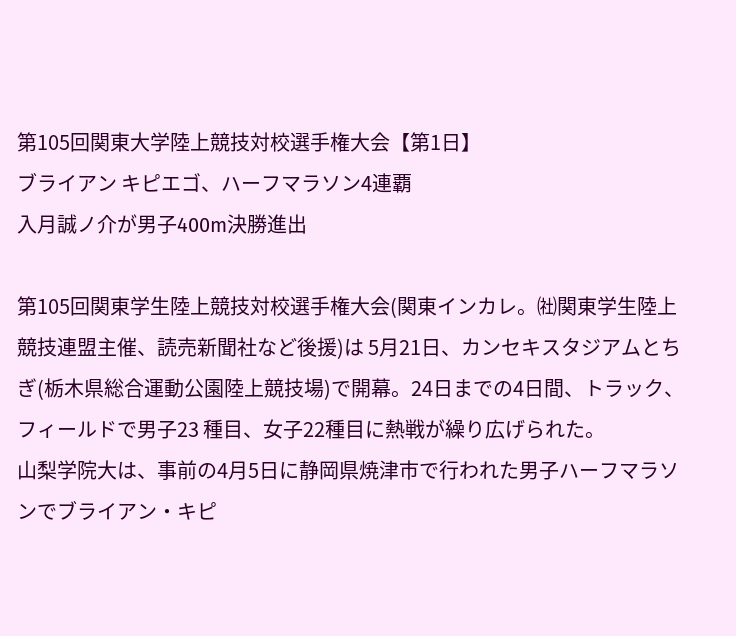第105回関東大学陸上競技対校選手権大会【第1日】
ブライアン キピエゴ、ハーフマラソン4連覇
入月誠ノ介が男子400m決勝進出

第105回関東学生陸上競技対校選手権大会(関東インカレ。㈳関東学生陸上競技連盟主催、読売新聞社など後援)は 5月21日、カンセキスタジアムとちぎ(栃木県総合運動公園陸上競技場)で開幕。24日までの4日間、トラック、フィールドで男子23 種目、女子22種目に熱戦が繰り広げられた。
山梨学院大は、事前の4月5日に静岡県焼津市で行われた男子ハーフマラソンでブライアン・キピ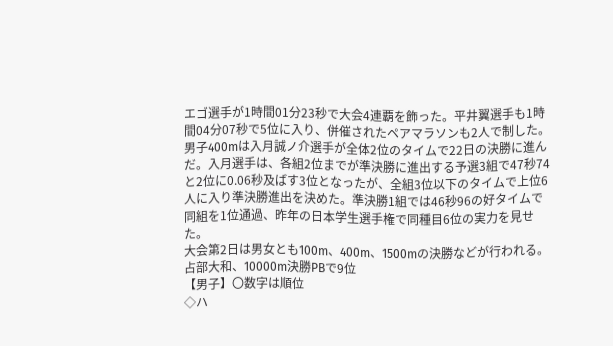エゴ選手が1時間01分23秒で大会4連覇を飾った。平井翼選手も1時間04分07秒で5位に入り、併催されたペアマラソンも2人で制した。
男子400mは入月誠ノ介選手が全体2位のタイムで22日の決勝に進んだ。入月選手は、各組2位までが準決勝に進出する予選3組で47秒74と2位に0.06秒及ばす3位となったが、全組3位以下のタイムで上位6人に入り準決勝進出を決めた。準決勝1組では46秒96の好タイムで同組を1位通過、昨年の日本学生選手権で同種目6位の実力を見せた。
大会第2日は男女とも100m、400m、1500mの決勝などが行われる。
占部大和、10000m決勝PBで9位
【男子】〇数字は順位
◇ハ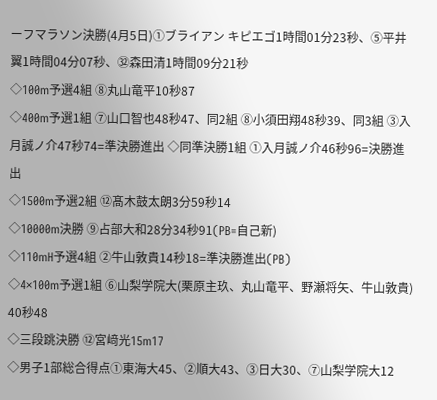ーフマラソン決勝(4月5日)①ブライアン キピエゴ1時間01分23秒、⑤平井翼1時間04分07秒、㉜森田清1時間09分21秒
◇100m予選4組 ⑧丸山竜平10秒87
◇400m予選1組 ⑦山口智也48秒47、同2組 ⑧小須田翔48秒39、同3組 ③入月誠ノ介47秒74=準決勝進出 ◇同準決勝1組 ①入月誠ノ介46秒96=決勝進出
◇1500m予選2組 ⑫髙木鼓太朗3分59秒14
◇10000m決勝 ⑨占部大和28分34秒91(PB=自己新)
◇110mH予選4組 ②牛山敦貴14秒18=準決勝進出(PB)
◇4×100m予選1組 ⑥山梨学院大(栗原主玖、丸山竜平、野瀬将矢、牛山敦貴) 40秒48
◇三段跳決勝 ⑫宮﨑光15m17
◇男子1部総合得点①東海大45、②順大43、③日大30、⑦山梨学院大12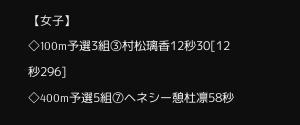【女子】
◇100m予選3組③村松璃香12秒30[12秒296]
◇400m予選5組⑦ヘネシー憩杜凛58秒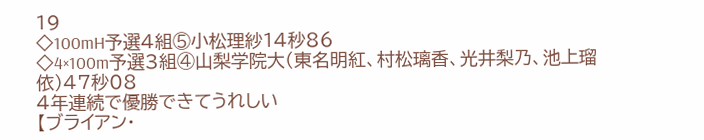19
◇100mH予選4組⑤小松理紗14秒86
◇4×100m予選3組④山梨学院大(東名明紅、村松璃香、光井梨乃、池上瑠依)47秒08
4年連続で優勝できてうれしい
【ブライアン・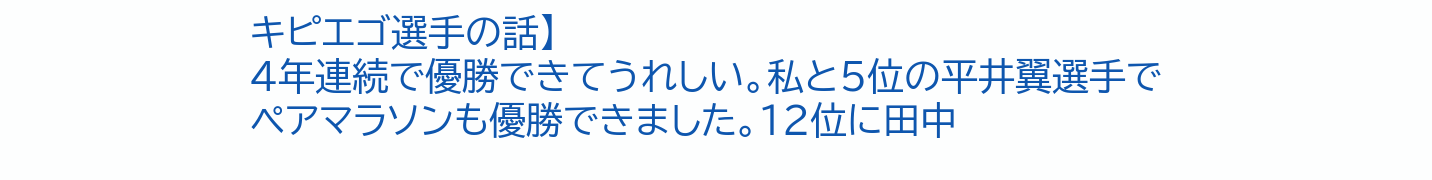キピエゴ選手の話】
4年連続で優勝できてうれしい。私と5位の平井翼選手でペアマラソンも優勝できました。12位に田中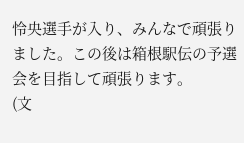怜央選手が入り、みんなで頑張りました。この後は箱根駅伝の予選会を目指して頑張ります。
(文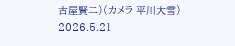古屋賢二)(カメラ 平川大雪) 2026.5.21